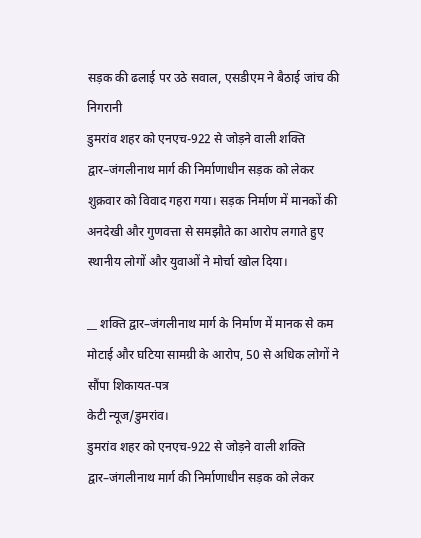सड़क की ढलाई पर उठे सवाल, एसडीएम ने बैठाई जांच की निगरानी
डुमरांव शहर को एनएच-922 से जोड़ने वाली शक्ति द्वार–जंगलीनाथ मार्ग की निर्माणाधीन सड़क को लेकर शुक्रवार को विवाद गहरा गया। सड़क निर्माण में मानकों की अनदेखी और गुणवत्ता से समझौते का आरोप लगाते हुए स्थानीय लोगों और युवाओं ने मोर्चा खोल दिया।

__ शक्ति द्वार–जंगलीनाथ मार्ग के निर्माण में मानक से कम मोटाई और घटिया सामग्री के आरोप, 50 से अधिक लोगों ने सौंपा शिकायत-पत्र
केटी न्यूज/डुमरांव।
डुमरांव शहर को एनएच-922 से जोड़ने वाली शक्ति द्वार–जंगलीनाथ मार्ग की निर्माणाधीन सड़क को लेकर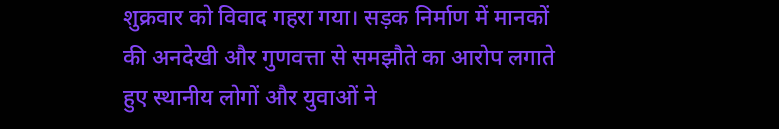शुक्रवार को विवाद गहरा गया। सड़क निर्माण में मानकों की अनदेखी और गुणवत्ता से समझौते का आरोप लगाते हुए स्थानीय लोगों और युवाओं ने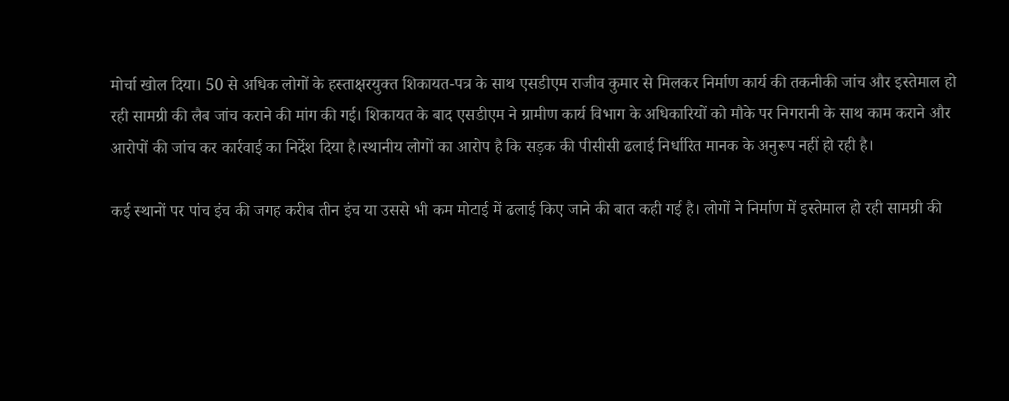मोर्चा खोल दिया। 50 से अधिक लोगों के हस्ताक्षरयुक्त शिकायत-पत्र के साथ एसडीएम राजीव कुमार से मिलकर निर्माण कार्य की तकनीकी जांच और इस्तेमाल हो रही सामग्री की लैब जांच कराने की मांग की गई। शिकायत के बाद एसडीएम ने ग्रामीण कार्य विभाग के अधिकारियों को मौके पर निगरानी के साथ काम कराने और आरोपों की जांच कर कार्रवाई का निर्देश दिया है।स्थानीय लोगों का आरोप है कि सड़क की पीसीसी ढलाई निर्धारित मानक के अनुरूप नहीं हो रही है।

कई स्थानों पर पांच इंच की जगह करीब तीन इंच या उससे भी कम मोटाई में ढलाई किए जाने की बात कही गई है। लोगों ने निर्माण में इस्तेमाल हो रही सामग्री की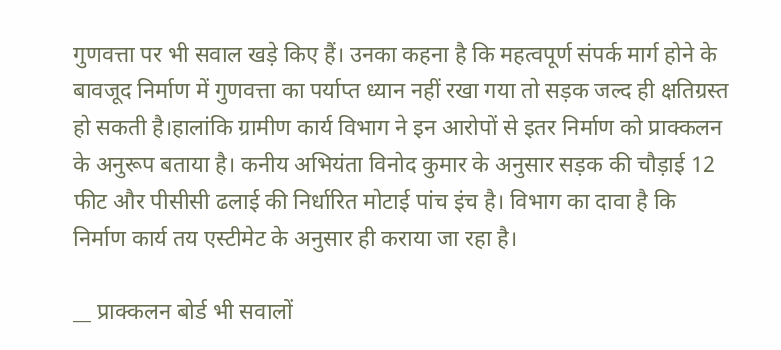गुणवत्ता पर भी सवाल खड़े किए हैं। उनका कहना है कि महत्वपूर्ण संपर्क मार्ग होने के बावजूद निर्माण में गुणवत्ता का पर्याप्त ध्यान नहीं रखा गया तो सड़क जल्द ही क्षतिग्रस्त हो सकती है।हालांकि ग्रामीण कार्य विभाग ने इन आरोपों से इतर निर्माण को प्राक्कलन के अनुरूप बताया है। कनीय अभियंता विनोद कुमार के अनुसार सड़क की चौड़ाई 12 फीट और पीसीसी ढलाई की निर्धारित मोटाई पांच इंच है। विभाग का दावा है कि निर्माण कार्य तय एस्टीमेट के अनुसार ही कराया जा रहा है।

__ प्राक्कलन बोर्ड भी सवालों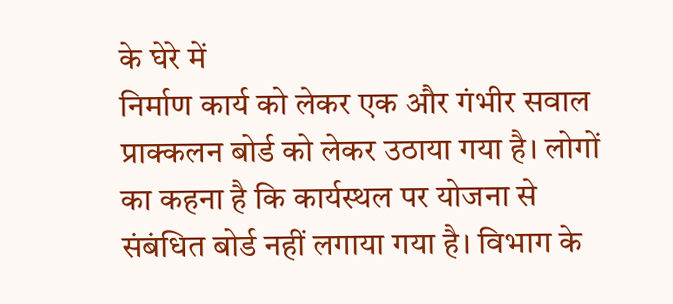के घेरे में
निर्माण कार्य को लेकर एक और गंभीर सवाल प्राक्कलन बोर्ड को लेकर उठाया गया है। लोगों का कहना है कि कार्यस्थल पर योजना से संबंधित बोर्ड नहीं लगाया गया है। विभाग के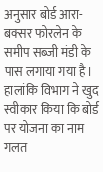अनुसार बोर्ड आरा-बक्सर फोरलेन के समीप सब्जी मंडी के पास लगाया गया है। हालांकि विभाग ने खुद स्वीकार किया कि बोर्ड पर योजना का नाम गलत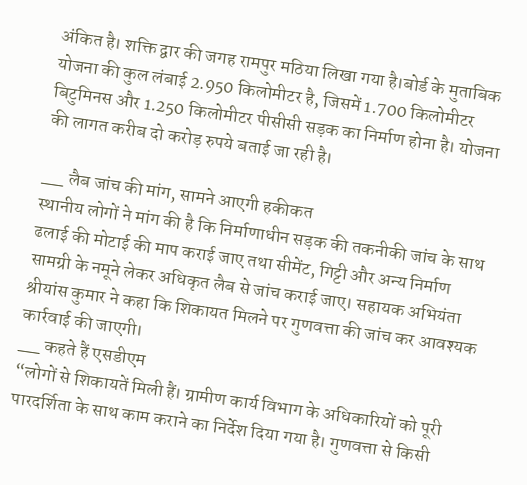अंकित है। शक्ति द्वार की जगह रामपुर मठिया लिखा गया है।बोर्ड के मुताबिक योजना की कुल लंबाई 2.950 किलोमीटर है, जिसमें 1.700 किलोमीटर बिटुमिनस और 1.250 किलोमीटर पीसीसी सड़क का निर्माण होना है। योजना की लागत करीब दो करोड़ रुपये बताई जा रही है।

__ लैब जांच की मांग, सामने आएगी हकीकत
स्थानीय लोगों ने मांग की है कि निर्माणाधीन सड़क की तकनीकी जांच के साथ ढलाई की मोटाई की माप कराई जाए तथा सीमेंट, गिट्टी और अन्य निर्माण सामग्री के नमूने लेकर अधिकृत लैब से जांच कराई जाए। सहायक अभियंता श्रीयांस कुमार ने कहा कि शिकायत मिलने पर गुणवत्ता की जांच कर आवश्यक कार्रवाई की जाएगी।
__ कहते हैं एसडीएम
“लोगों से शिकायतें मिली हैं। ग्रामीण कार्य विभाग के अधिकारियों को पूरी पारदर्शिता के साथ काम कराने का निर्देश दिया गया है। गुणवत्ता से किसी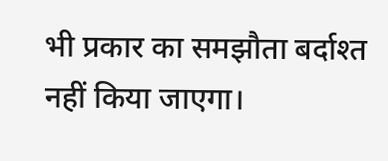भी प्रकार का समझौता बर्दाश्त नहीं किया जाएगा।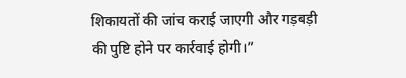शिकायतों की जांच कराई जाएगी और गड़बड़ी की पुष्टि होने पर कार्रवाई होगी।”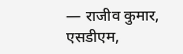— राजीव कुमार, एसडीएम,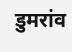डुमरांव